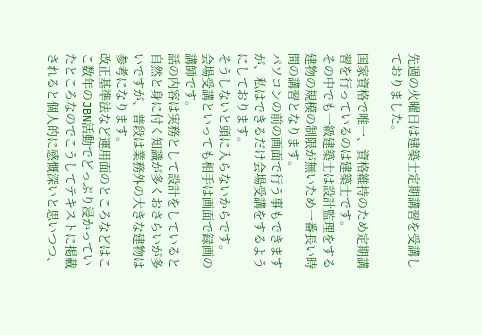先週の火曜日は建築士定期講習を受講しておりました。

国家資格で唯一、資格維持のため定期講習を行っているのは建築士です。
その中でも一級建築士は設計監理をする建物の規模の制限が無いため一番長い時間の講習となります。
パソコンの前の画面で行う事もできますが、私はできるだけ会場受講をするようにしております。
そうしないと頭に入らないからです。
会場受講といっても相手は画面で録画の講師です。
話の内容は実務として設計をしていると自然と身に付く知識が多くおさらいが多いですが、普段は業務外の大きな建物は参考になります。
改正基準法など運用面のところなどはここ数年のJBN活動でどっぷり浸かっていたところなのでこうしてテキストに掲載されると個人的に感慨深いと思いつつ、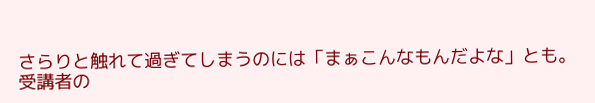さらりと触れて過ぎてしまうのには「まぁこんなもんだよな」とも。
受講者の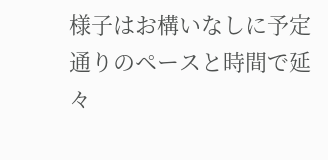様子はお構いなしに予定通りのペースと時間で延々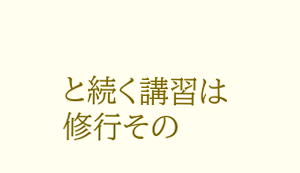と続く講習は修行その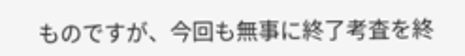ものですが、今回も無事に終了考査を終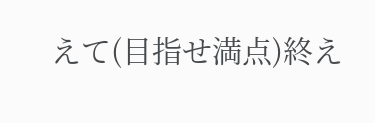えて(目指せ満点)終え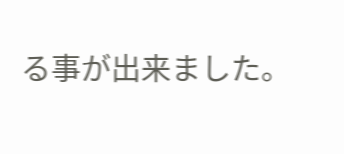る事が出来ました。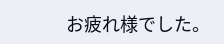お疲れ様でした。